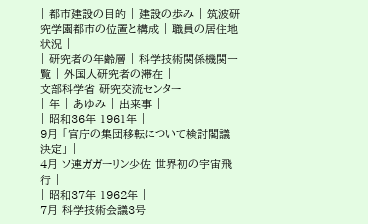| 都市建設の目的 | 建設の歩み | 筑波研究学園都市の位置と構成 | 職員の居住地状況 |
| 研究者の年齢層 | 科学技術関係機関一覧 | 外国人研究者の滞在 |
文部科学省 研究交流センター
| 年 | あゆみ | 出来事 |
| 昭和36年 1961年 |
9月 「官庁の集団移転について検討閣議決定」 |
4月 ソ連ガガーリン少佐 世界初の宇宙飛行 |
| 昭和37年 1962年 |
7月 科学技術会議3号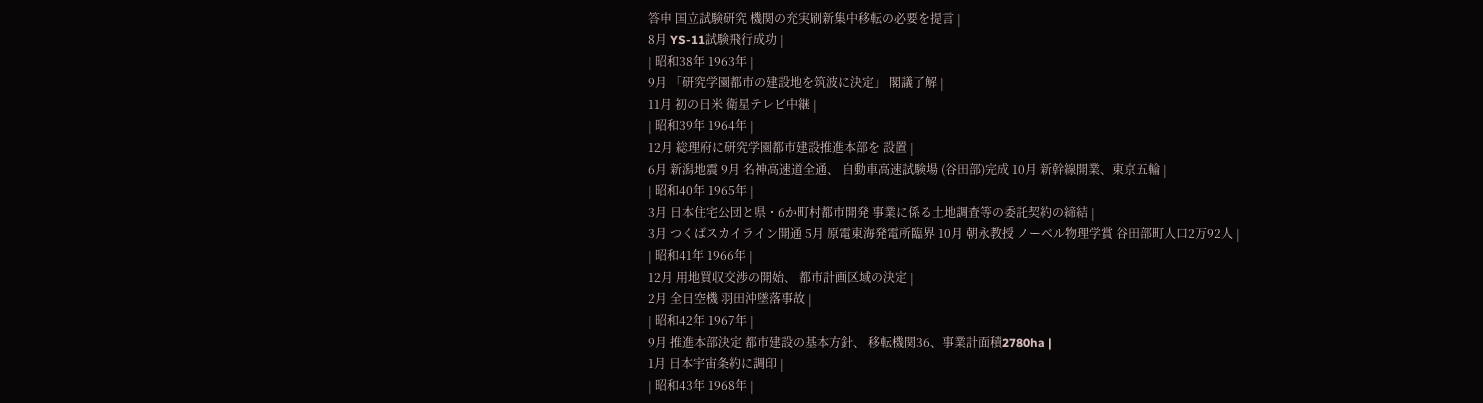答申 国立試験研究 機関の充実刷新集中移転の必要を提言 |
8月 YS-11試験飛行成功 |
| 昭和38年 1963年 |
9月 「研究学園都市の建設地を筑波に決定」 閣議了解 |
11月 初の日米 衛星テレビ中継 |
| 昭和39年 1964年 |
12月 総理府に研究学園都市建設推進本部を 設置 |
6月 新潟地震 9月 名神高速道全通、 自動車高速試験場 (谷田部)完成 10月 新幹線開業、東京五輪 |
| 昭和40年 1965年 |
3月 日本住宅公団と県・6か町村都市開発 事業に係る土地調査等の委託契約の締結 |
3月 つくばスカイライン開通 5月 原電東海発電所臨界 10月 朝永教授 ノーベル物理学賞 谷田部町人口2万92人 |
| 昭和41年 1966年 |
12月 用地買収交渉の開始、 都市計画区域の決定 |
2月 全日空機 羽田沖墜落事故 |
| 昭和42年 1967年 |
9月 推進本部決定 都市建設の基本方針、 移転機関36、事業計面積2780ha |
1月 日本宇宙条約に調印 |
| 昭和43年 1968年 |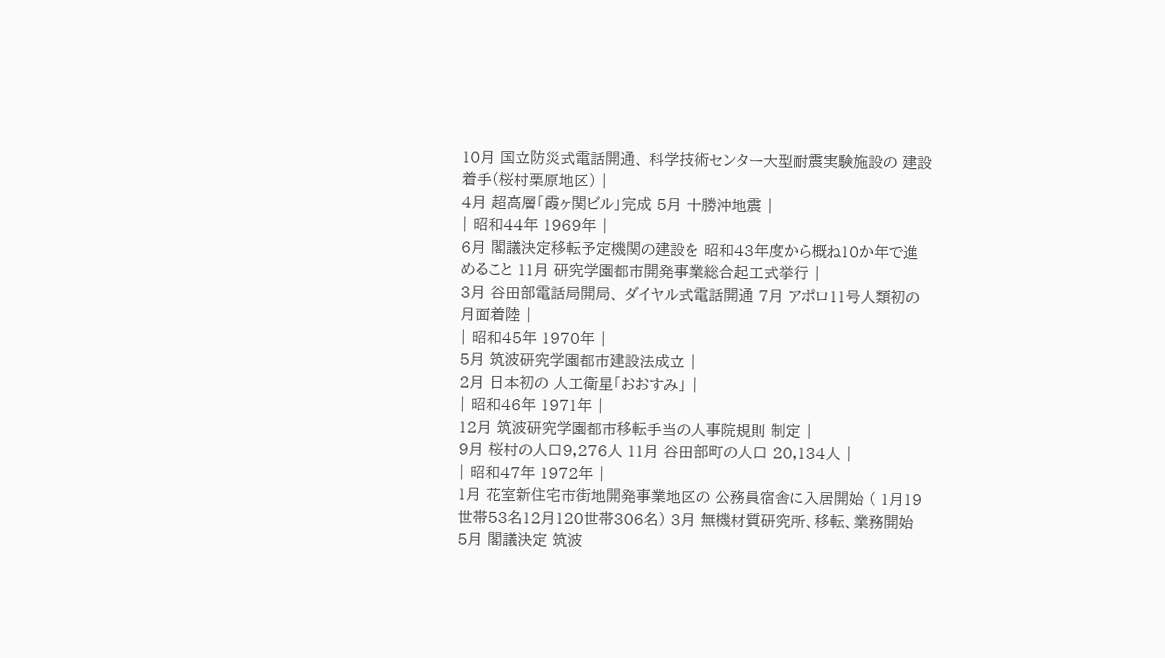10月 国立防災式電話開通、 科学技術センター大型耐震実験施設の 建設着手(桜村栗原地区) |
4月 超高層「霞ヶ関ビル」完成 5月 十勝沖地震 |
| 昭和44年 1969年 |
6月 閣議決定移転予定機関の建設を 昭和43年度から概ね10か年で進めること 11月 研究学園都市開発事業総合起工式挙行 |
3月 谷田部電話局開局、 ダイヤル式電話開通 7月 アポロ11号人類初の 月面着陸 |
| 昭和45年 1970年 |
5月 筑波研究学園都市建設法成立 |
2月 日本初の 人工衛星「おおすみ」 |
| 昭和46年 1971年 |
12月 筑波研究学園都市移転手当の人事院規則 制定 |
9月 桜村の人口9,276人 11月 谷田部町の人口 20,134人 |
| 昭和47年 1972年 |
1月 花室新住宅市街地開発事業地区の 公務員宿舎に入居開始 ( 1月19世帯53名12月120世帯306名) 3月 無機材質研究所、移転、業務開始 5月 閣議決定 筑波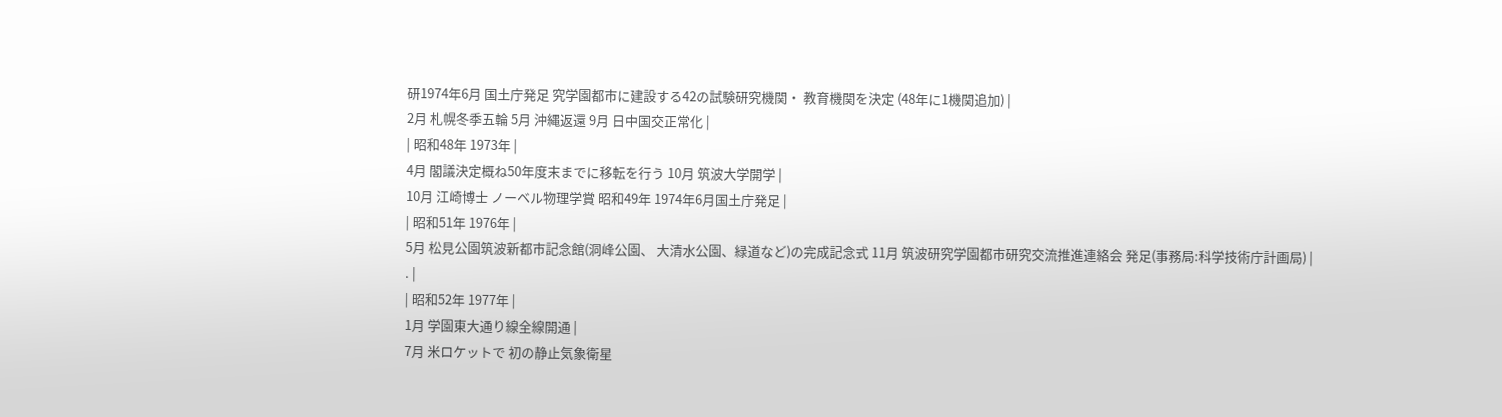研1974年6月 国土庁発足 究学園都市に建設する42の試験研究機関・ 教育機関を決定 (48年に1機関追加) |
2月 札幌冬季五輪 5月 沖縄返還 9月 日中国交正常化 |
| 昭和48年 1973年 |
4月 閣議決定概ね50年度末までに移転を行う 10月 筑波大学開学 |
10月 江崎博士 ノーベル物理学賞 昭和49年 1974年6月国土庁発足 |
| 昭和51年 1976年 |
5月 松見公園筑波新都市記念館(洞峰公園、 大清水公園、緑道など)の完成記念式 11月 筑波研究学園都市研究交流推進連絡会 発足(事務局:科学技術庁計画局) |
. |
| 昭和52年 1977年 |
1月 学園東大通り線全線開通 |
7月 米ロケットで 初の静止気象衛星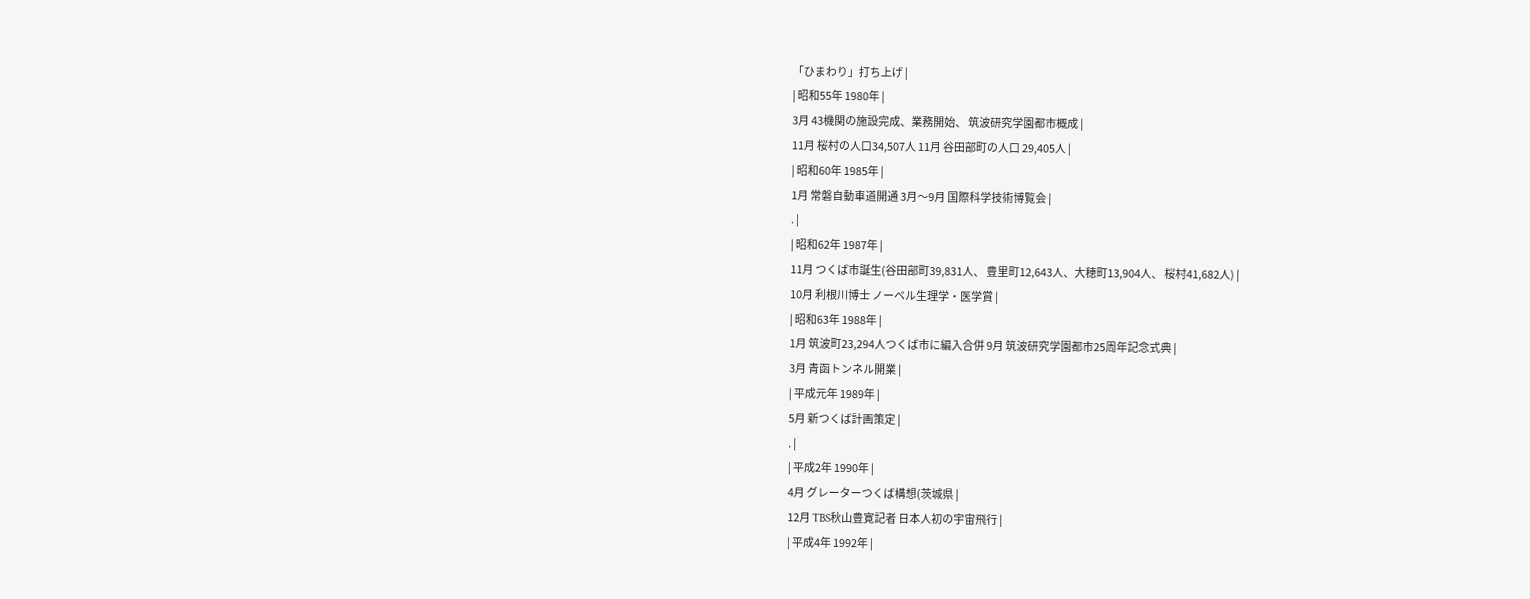「ひまわり」打ち上げ |
| 昭和55年 1980年 |
3月 43機関の施設完成、業務開始、 筑波研究学園都市概成 |
11月 桜村の人口34,507人 11月 谷田部町の人口 29,405人 |
| 昭和60年 1985年 |
1月 常磐自動車道開通 3月〜9月 国際科学技術博覧会 |
. |
| 昭和62年 1987年 |
11月 つくば市誕生(谷田部町39,831人、 豊里町12,643人、大穂町13,904人、 桜村41,682人) |
10月 利根川博士 ノーベル生理学・医学賞 |
| 昭和63年 1988年 |
1月 筑波町23,294人つくば市に編入合併 9月 筑波研究学園都市25周年記念式典 |
3月 青函トンネル開業 |
| 平成元年 1989年 |
5月 新つくば計画策定 |
. |
| 平成2年 1990年 |
4月 グレーターつくば構想(茨城県 |
12月 TBS秋山豊寛記者 日本人初の宇宙飛行 |
| 平成4年 1992年 |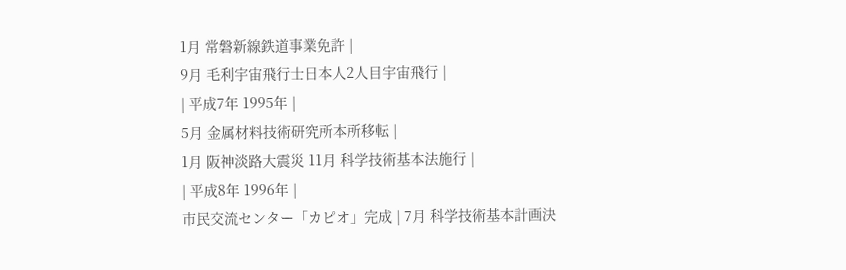1月 常磐新線鉄道事業免許 |
9月 毛利宇宙飛行士日本人2人目宇宙飛行 |
| 平成7年 1995年 |
5月 金属材料技術研究所本所移転 |
1月 阪神淡路大震災 11月 科学技術基本法施行 |
| 平成8年 1996年 |
市民交流センター「カピオ」完成 | 7月 科学技術基本計画決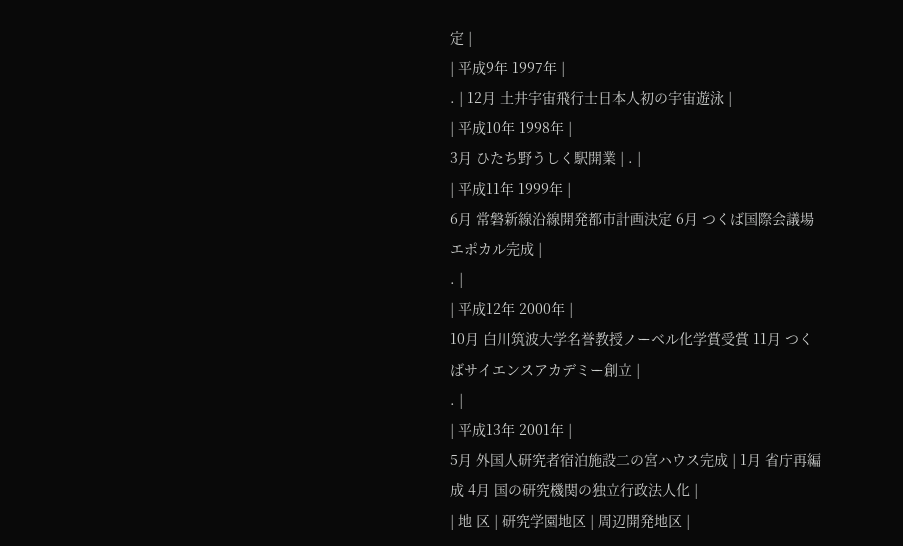定 |
| 平成9年 1997年 |
. | 12月 土井宇宙飛行士日本人初の宇宙遊泳 |
| 平成10年 1998年 |
3月 ひたち野うしく駅開業 | . |
| 平成11年 1999年 |
6月 常磐新線沿線開発都市計画決定 6月 つくば国際会議場エポカル完成 |
. |
| 平成12年 2000年 |
10月 白川筑波大学名誉教授ノーベル化学賞受賞 11月 つくばサイエンスアカデミー創立 |
. |
| 平成13年 2001年 |
5月 外国人研究者宿泊施設二の宮ハウス完成 | 1月 省庁再編成 4月 国の研究機関の独立行政法人化 |
| 地 区 | 研究学園地区 | 周辺開発地区 |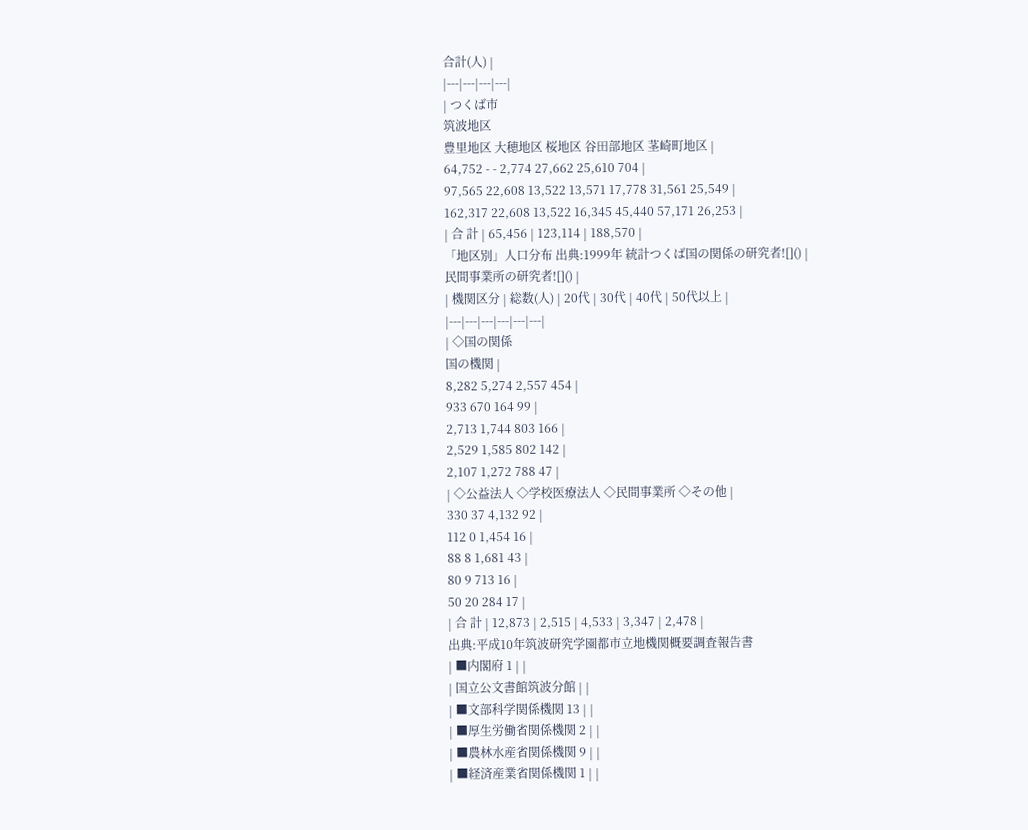合計(人) |
|---|---|---|---|
| つくば市
筑波地区
豊里地区 大穂地区 桜地区 谷田部地区 茎崎町地区 |
64,752 - - 2,774 27,662 25,610 704 |
97,565 22,608 13,522 13,571 17,778 31,561 25,549 |
162,317 22,608 13,522 16,345 45,440 57,171 26,253 |
| 合 計 | 65,456 | 123,114 | 188,570 |
「地区別」人口分布 出典:1999年 統計つくば国の関係の研究者![]() |
民間事業所の研究者![]() |
| 機関区分 | 総数(人) | 20代 | 30代 | 40代 | 50代以上 |
|---|---|---|---|---|---|
| ◇国の関係
国の機関 |
8,282 5,274 2,557 454 |
933 670 164 99 |
2,713 1,744 803 166 |
2,529 1,585 802 142 |
2,107 1,272 788 47 |
| ◇公益法人 ◇学校医療法人 ◇民間事業所 ◇その他 |
330 37 4,132 92 |
112 0 1,454 16 |
88 8 1,681 43 |
80 9 713 16 |
50 20 284 17 |
| 合 計 | 12,873 | 2,515 | 4,533 | 3,347 | 2,478 |
出典:平成10年筑波研究学園都市立地機関概要調査報告書
| ■内閣府 1 | |
| 国立公文書館筑波分館 | |
| ■文部科学関係機関 13 | |
| ■厚生労働省関係機関 2 | |
| ■農林水産省関係機関 9 | |
| ■経済産業省関係機関 1 | |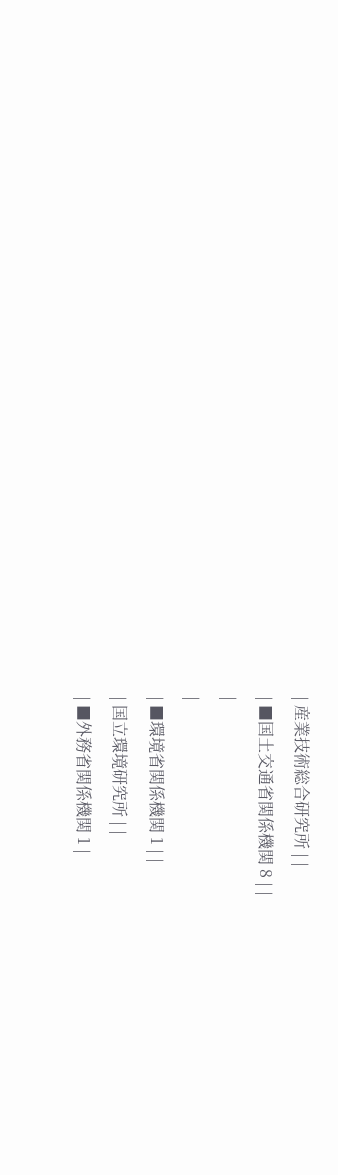| 産業技術総合研究所 | |
| ■国土交通省関係機関 8 | |
|
|
| ■環境省関係機関 1 | |
| 国立環境研究所 | |
| ■外務省関係機関 1 |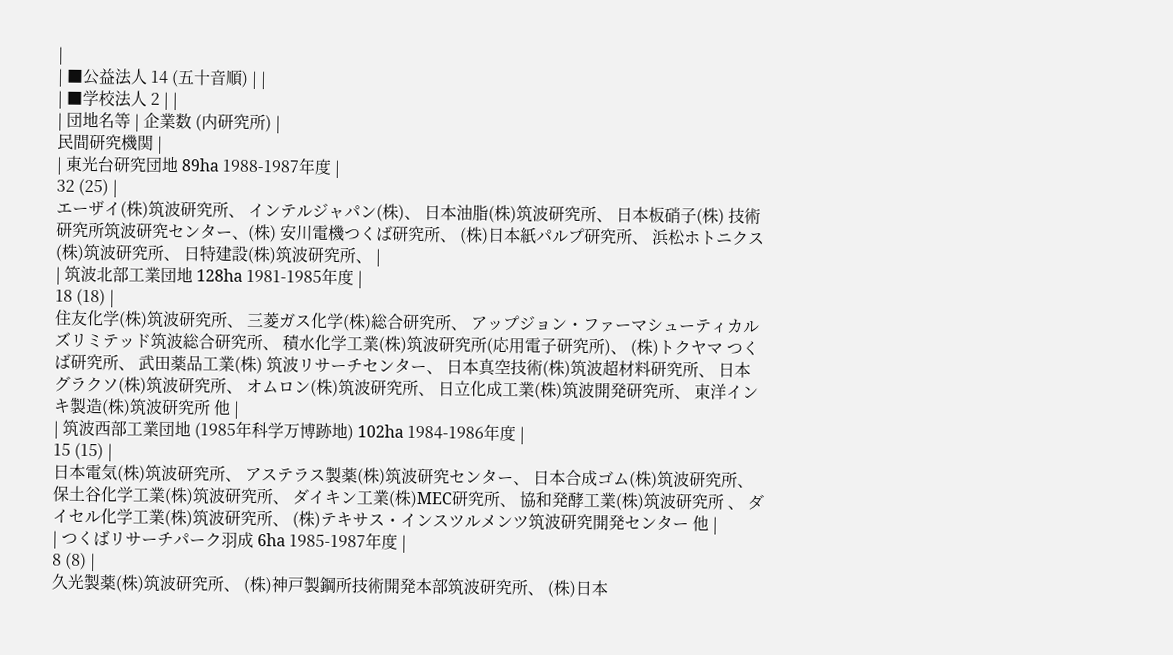|
| ■公益法人 14 (五十音順) | |
| ■学校法人 2 | |
| 団地名等 | 企業数 (内研究所) |
民間研究機関 |
| 東光台研究団地 89ha 1988-1987年度 |
32 (25) |
エーザイ(株)筑波研究所、 インテルジャパン(株)、 日本油脂(株)筑波研究所、 日本板硝子(株) 技術研究所筑波研究センター、(株) 安川電機つくば研究所、 (株)日本紙パルプ研究所、 浜松ホトニクス(株)筑波研究所、 日特建設(株)筑波研究所、 |
| 筑波北部工業団地 128ha 1981-1985年度 |
18 (18) |
住友化学(株)筑波研究所、 三菱ガス化学(株)総合研究所、 アップジョン・ファーマシューティカルズリミテッド筑波総合研究所、 積水化学工業(株)筑波研究所(応用電子研究所)、 (株)トクヤマ つくば研究所、 武田薬品工業(株) 筑波リサーチセンター、 日本真空技術(株)筑波超材料研究所、 日本グラクソ(株)筑波研究所、 オムロン(株)筑波研究所、 日立化成工業(株)筑波開発研究所、 東洋インキ製造(株)筑波研究所 他 |
| 筑波西部工業団地 (1985年科学万博跡地) 102ha 1984-1986年度 |
15 (15) |
日本電気(株)筑波研究所、 アステラス製薬(株)筑波研究センター、 日本合成ゴム(株)筑波研究所、 保土谷化学工業(株)筑波研究所、 ダイキン工業(株)MEC研究所、 協和発酵工業(株)筑波研究所 、 ダイセル化学工業(株)筑波研究所、 (株)テキサス・インスツルメンツ筑波研究開発センター 他 |
| つくばリサーチパーク羽成 6ha 1985-1987年度 |
8 (8) |
久光製薬(株)筑波研究所、 (株)神戸製鋼所技術開発本部筑波研究所、 (株)日本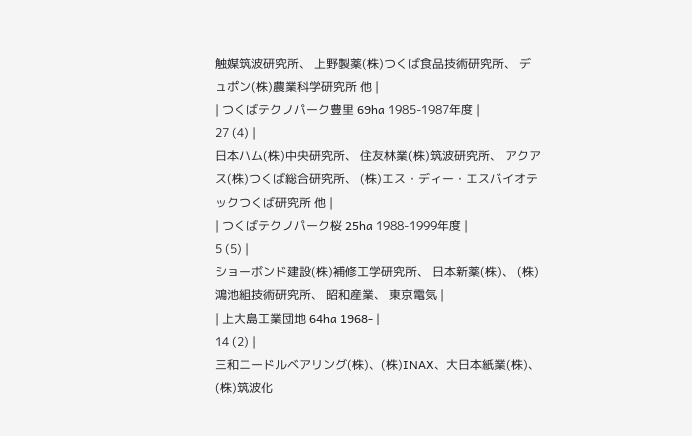触媒筑波研究所、 上野製薬(株)つくば食品技術研究所、 デュポン(株)農業科学研究所 他 |
| つくばテクノパーク豊里 69ha 1985-1987年度 |
27 (4) |
日本ハム(株)中央研究所、 住友林業(株)筑波研究所、 アクアス(株)つくば総合研究所、 (株)エス・ディー・エスバイオテックつくば研究所 他 |
| つくばテクノパーク桜 25ha 1988-1999年度 |
5 (5) |
ショーボンド建設(株)補修工学研究所、 日本新薬(株)、 (株)鴻池組技術研究所、 昭和産業、 東京電気 |
| 上大島工業団地 64ha 1968- |
14 (2) |
三和ニードルベアリング(株)、(株)INAX、大日本紙業(株)、(株)筑波化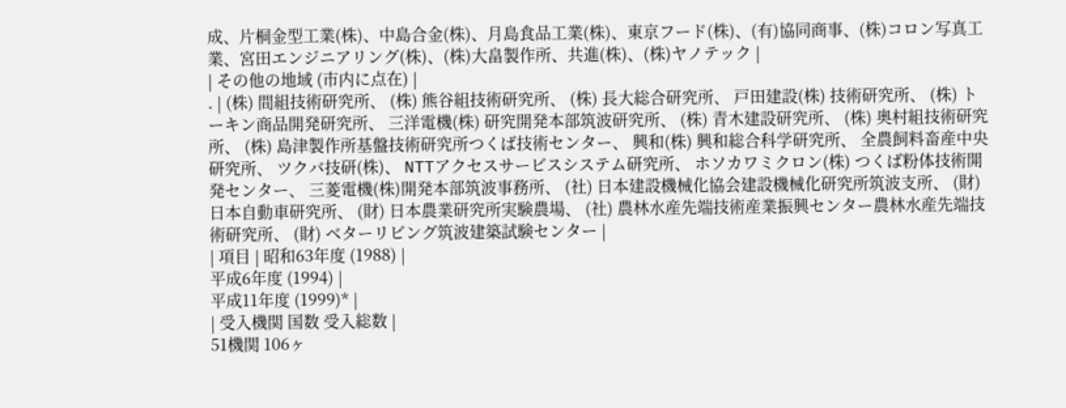成、片桐金型工業(株)、中島合金(株)、月島食品工業(株)、東京フード(株)、(有)協同商事、(株)コロン写真工業、宮田エンジニアリング(株)、(株)大畠製作所、共進(株)、(株)ヤノテック |
| その他の地域 (市内に点在) |
. | (株) 間組技術研究所、 (株) 熊谷組技術研究所、 (株) 長大総合研究所、 戸田建設(株) 技術研究所、 (株) トーキン商品開発研究所、 三洋電機(株) 研究開発本部筑波研究所、 (株) 青木建設研究所、 (株) 奥村組技術研究所、 (株) 島津製作所基盤技術研究所つくば技術センター、 興和(株) 興和総合科学研究所、 全農飼料畜産中央研究所、 ツクバ技研(株)、 NTTアクセスサービスシステム研究所、 ホソカワミクロン(株) つくば粉体技術開発センター、 三菱電機(株)開発本部筑波事務所、 (社) 日本建設機械化協会建設機械化研究所筑波支所、 (財) 日本自動車研究所、 (財) 日本農業研究所実験農場、 (社) 農林水産先端技術産業振興センター農林水産先端技術研究所、 (財) ベターリビング筑波建築試験センター |
| 項目 | 昭和63年度 (1988) |
平成6年度 (1994) |
平成11年度 (1999)* |
| 受入機関 国数 受入総数 |
51機関 106ヶ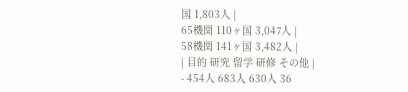国 1,803人 |
65機関 110ヶ国 3,047人 |
58機関 141ヶ国 3,482人 |
| 目的 研究 留学 研修 その他 |
- 454人 683人 630人 36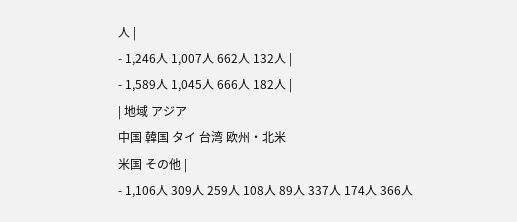人 |
- 1,246人 1,007人 662人 132人 |
- 1,589人 1,045人 666人 182人 |
| 地域 アジア
中国 韓国 タイ 台湾 欧州・北米
米国 その他 |
- 1,106人 309人 259人 108人 89人 337人 174人 366人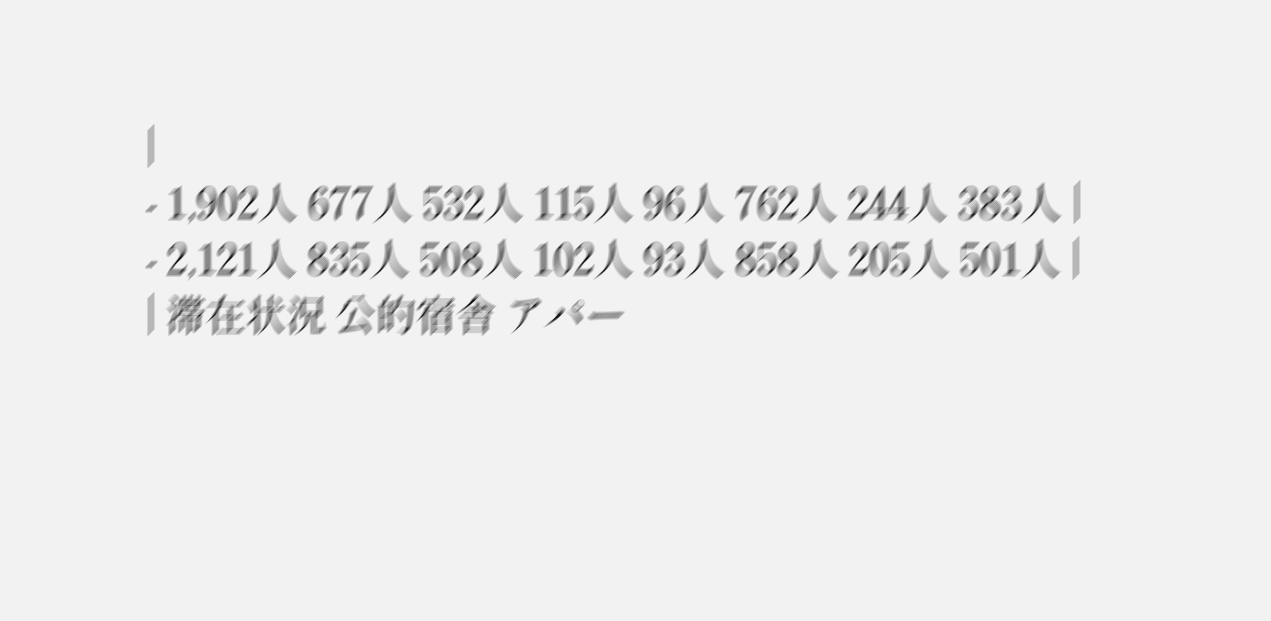|
- 1,902人 677人 532人 115人 96人 762人 244人 383人 |
- 2,121人 835人 508人 102人 93人 858人 205人 501人 |
| 滞在状況 公的宿舎 アパー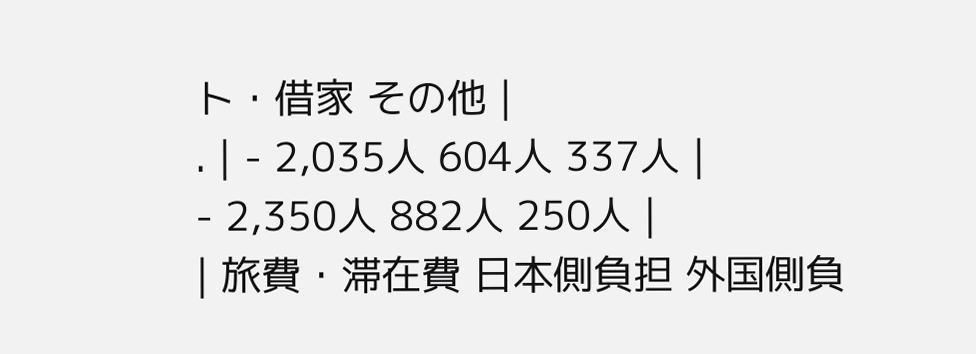ト・借家 その他 |
. | - 2,035人 604人 337人 |
- 2,350人 882人 250人 |
| 旅費・滞在費 日本側負担 外国側負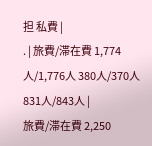担 私費 |
. | 旅費/滞在費 1,774人/1,776人 380人/370人 831人/843人 |
旅費/滞在費 2,250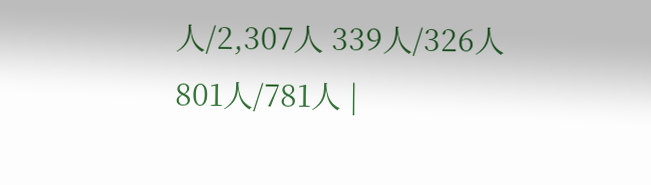人/2,307人 339人/326人 801人/781人 |